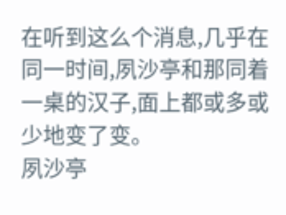在听到这么个消息,几乎在同一时间,夙沙亭和那同着一桌的汉子,面上都或多或少地变了变。
夙沙亭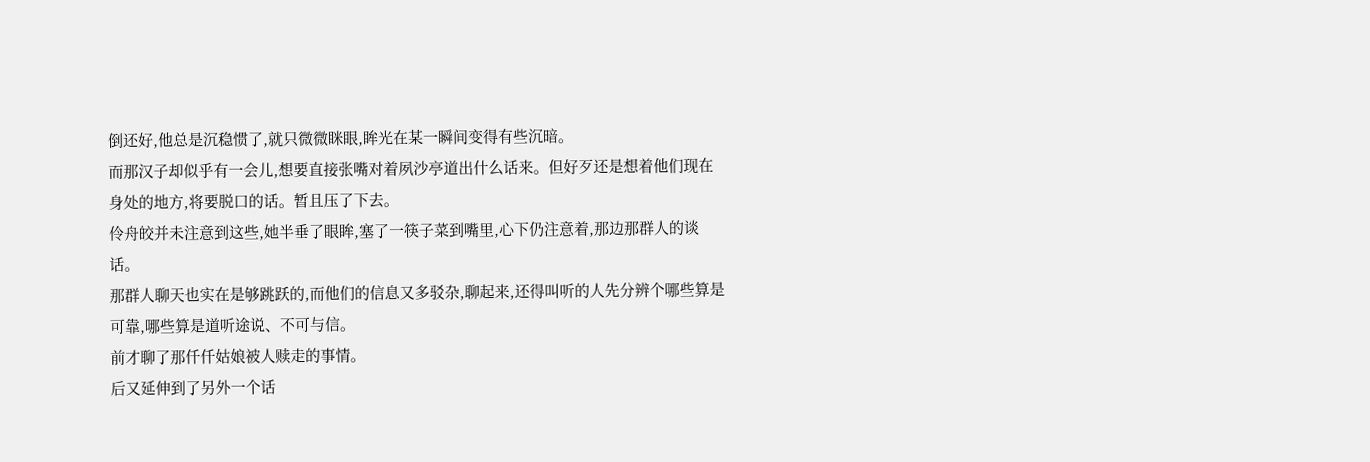倒还好,他总是沉稳惯了,就只微微眯眼,眸光在某一瞬间变得有些沉暗。
而那汉子却似乎有一会儿,想要直接张嘴对着夙沙亭道出什么话来。但好歹还是想着他们现在身处的地方,将要脱口的话。暂且压了下去。
伶舟皎并未注意到这些,她半垂了眼眸,塞了一筷子菜到嘴里,心下仍注意着,那边那群人的谈话。
那群人聊天也实在是够跳跃的,而他们的信息又多驳杂,聊起来,还得叫听的人先分辨个哪些算是可靠,哪些算是道听途说、不可与信。
前才聊了那仟仟姑娘被人赎走的事情。
后又延伸到了另外一个话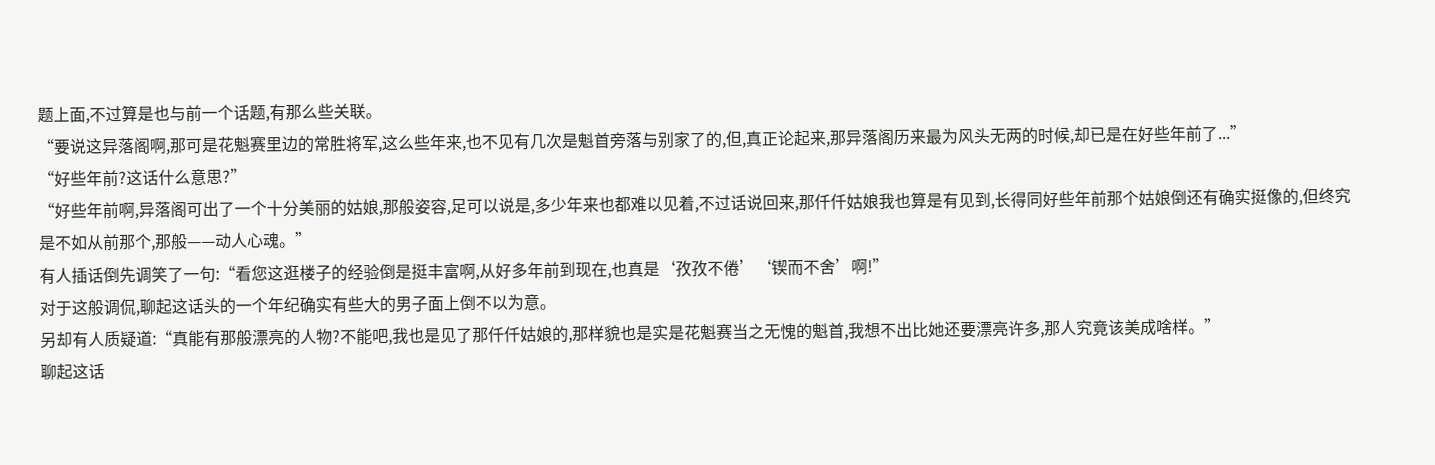题上面,不过算是也与前一个话题,有那么些关联。
“要说这异落阁啊,那可是花魁赛里边的常胜将军,这么些年来,也不见有几次是魁首旁落与别家了的,但,真正论起来,那异落阁历来最为风头无两的时候,却已是在好些年前了...”
“好些年前?这话什么意思?”
“好些年前啊,异落阁可出了一个十分美丽的姑娘,那般姿容,足可以说是,多少年来也都难以见着,不过话说回来,那仟仟姑娘我也算是有见到,长得同好些年前那个姑娘倒还有确实挺像的,但终究是不如从前那个,那般——动人心魂。”
有人插话倒先调笑了一句:“看您这逛楼子的经验倒是挺丰富啊,从好多年前到现在,也真是‘孜孜不倦’‘锲而不舍’啊!”
对于这般调侃,聊起这话头的一个年纪确实有些大的男子面上倒不以为意。
另却有人质疑道:“真能有那般漂亮的人物?不能吧,我也是见了那仟仟姑娘的,那样貌也是实是花魁赛当之无愧的魁首,我想不出比她还要漂亮许多,那人究竟该美成啥样。”
聊起这话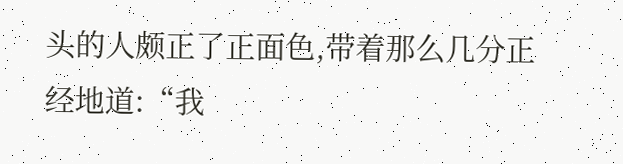头的人颇正了正面色,带着那么几分正经地道:“我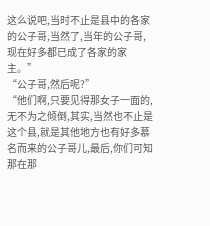这么说吧,当时不止是县中的各家的公子哥,当然了,当年的公子哥,现在好多都已成了各家的家主。”
“公子哥,然后呢?”
“他们啊,只要见得那女子一面的,无不为之倾倒,其实,当然也不止是这个县,就是其他地方也有好多慕名而来的公子哥儿,最后,你们可知那在那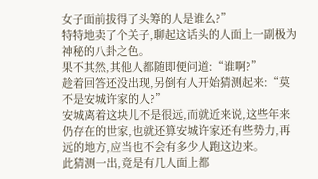女子面前拔得了头筹的人是谁么?”
特特地卖了个关子,聊起这话头的人面上一副极为神秘的八卦之色。
果不其然,其他人都随即便问道:“谁啊?”
趁着回答还没出现,另倒有人开始猜测起来:“莫不是安城许家的人?”
安城离着这块儿不是很远,而就近来说,这些年来仍存在的世家,也就还算安城许家还有些势力,再远的地方,应当也不会有多少人跑这边来。
此猜测一出,竟是有几人面上都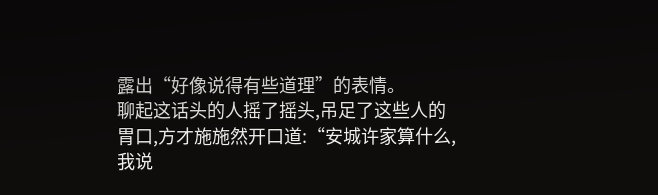露出“好像说得有些道理”的表情。
聊起这话头的人摇了摇头,吊足了这些人的胃口,方才施施然开口道:“安城许家算什么,我说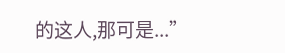的这人,那可是...”